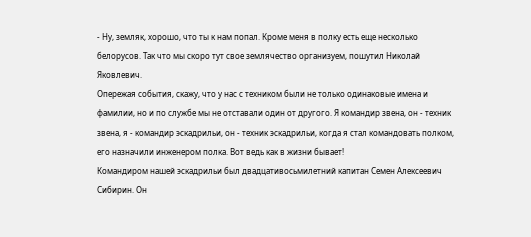- Ну, земляк, хорошо, что ты к нам попал. Кроме меня в полку есть еще несколько белорусов. Так что мы скоро тут свое землячество организуем, пошутил Николай Яковлевич.
Опережая события, скажу, что у нас с техником были не только одинаковые имена и фамилии, но и по службе мы не отставали один от другого. Я командир звена, он - техник звена, я - командир эскадрильи, он - техник эскадрильи, когда я стал командовать полком, его назначили инженером полка. Вот ведь как в жизни бывает!
Командиром нашей эскадрильи был двадцативосьмилетний капитан Семен Алексеевич Сибирин. Он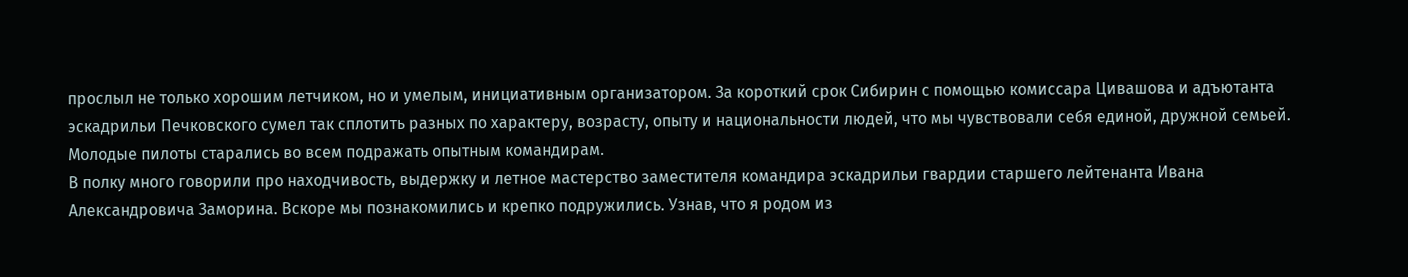прослыл не только хорошим летчиком, но и умелым, инициативным организатором. За короткий срок Сибирин с помощью комиссара Цивашова и адъютанта эскадрильи Печковского сумел так сплотить разных по характеру, возрасту, опыту и национальности людей, что мы чувствовали себя единой, дружной семьей. Молодые пилоты старались во всем подражать опытным командирам.
В полку много говорили про находчивость, выдержку и летное мастерство заместителя командира эскадрильи гвардии старшего лейтенанта Ивана Александровича Заморина. Вскоре мы познакомились и крепко подружились. Узнав, что я родом из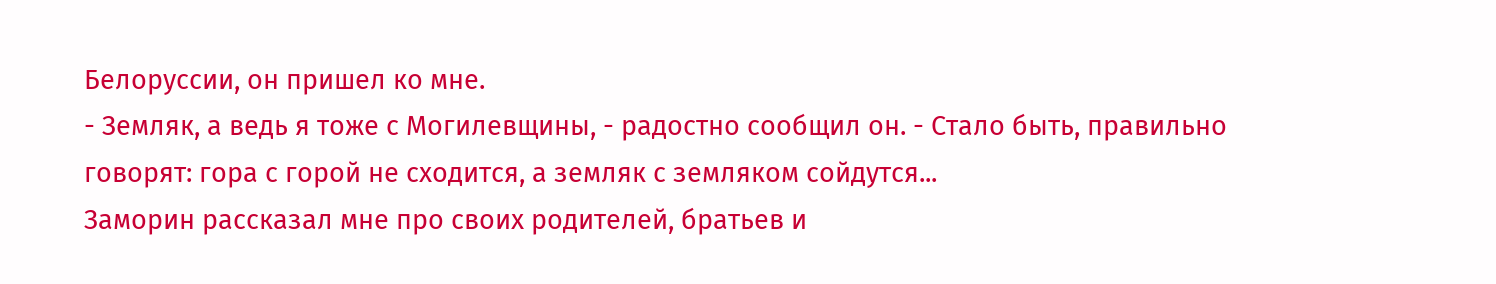Белоруссии, он пришел ко мне.
- Земляк, а ведь я тоже с Могилевщины, - радостно сообщил он. - Стало быть, правильно говорят: гора с горой не сходится, а земляк с земляком сойдутся...
Заморин рассказал мне про своих родителей, братьев и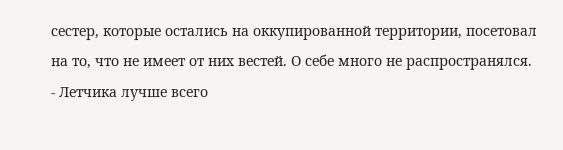сестер, которые остались на оккупированной территории, посетовал на то, что не имеет от них вестей. О себе много не распространялся.
- Летчика лучше всего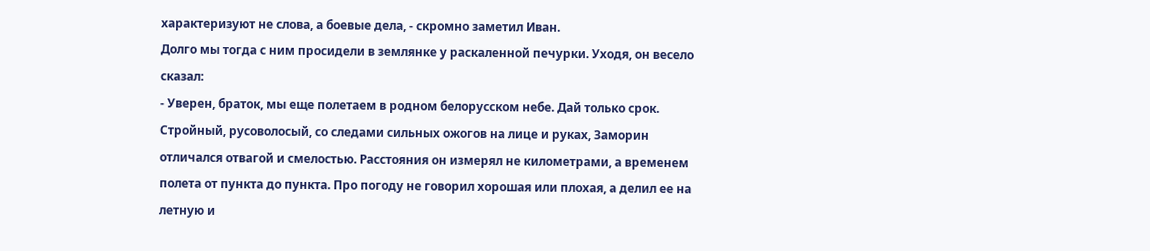характеризуют не слова, а боевые дела, - скромно заметил Иван.
Долго мы тогда с ним просидели в землянке у раскаленной печурки. Уходя, он весело сказал:
- Уверен, браток, мы еще полетаем в родном белорусском небе. Дай только срок.
Стройный, русоволосый, со следами сильных ожогов на лице и руках, Заморин отличался отвагой и смелостью. Расстояния он измерял не километрами, а временем полета от пункта до пункта. Про погоду не говорил хорошая или плохая, а делил ее на летную и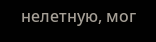нелетную, мог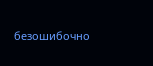безошибочно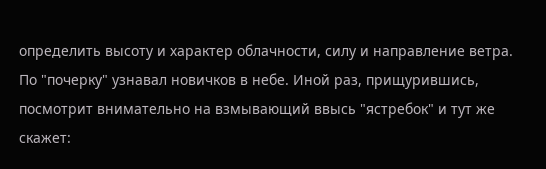определить высоту и характер облачности, силу и направление ветра. По "почерку" узнавал новичков в небе. Иной раз, прищурившись, посмотрит внимательно на взмывающий ввысь "ястребок" и тут же скажет: